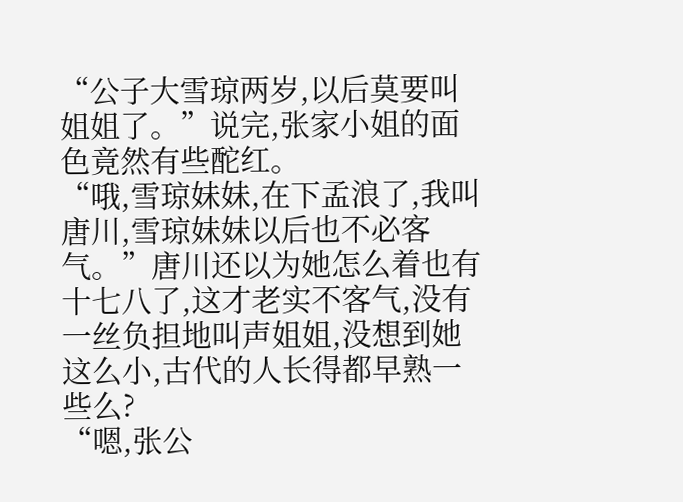“公子大雪琼两岁,以后莫要叫姐姐了。”说完,张家小姐的面色竟然有些酡红。
“哦,雪琼妹妹,在下孟浪了,我叫唐川,雪琼妹妹以后也不必客气。”唐川还以为她怎么着也有十七八了,这才老实不客气,没有一丝负担地叫声姐姐,没想到她这么小,古代的人长得都早熟一些么?
“嗯,张公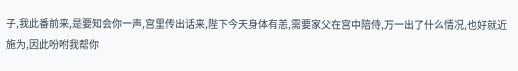子,我此番前来,是要知会你一声,宫里传出话来,陛下今天身体有恙,需要家父在宫中陪侍,万一出了什么情况,也好就近施为,因此吩咐我帮你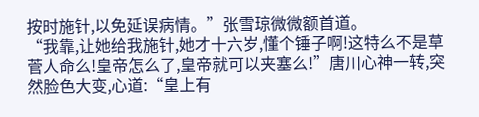按时施针,以免延误病情。”张雪琼微微额首道。
“我靠,让她给我施针,她才十六岁,懂个锤子啊!这特么不是草菅人命么!皇帝怎么了,皇帝就可以夹塞么!”唐川心神一转,突然脸色大变,心道:“皇上有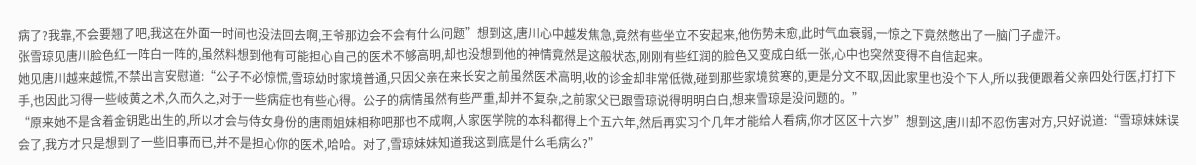病了?我靠,不会要翘了吧,我这在外面一时间也没法回去啊,王爷那边会不会有什么问题”想到这,唐川心中越发焦急,竟然有些坐立不安起来,他伤势未愈,此时气血衰弱,一惊之下竟然憋出了一脑门子虚汗。
张雪琼见唐川脸色红一阵白一阵的,虽然料想到他有可能担心自己的医术不够高明,却也没想到他的神情竟然是这般状态,刚刚有些红润的脸色又变成白纸一张,心中也突然变得不自信起来。
她见唐川越来越慌,不禁出言安慰道:“公子不必惊慌,雪琼幼时家境普通,只因父亲在来长安之前虽然医术高明,收的诊金却非常低微,碰到那些家境贫寒的,更是分文不取,因此家里也没个下人,所以我便跟着父亲四处行医,打打下手,也因此习得一些岐黄之术,久而久之,对于一些病症也有些心得。公子的病情虽然有些严重,却并不复杂,之前家父已跟雪琼说得明明白白,想来雪琼是没问题的。”
“原来她不是含着金钥匙出生的,所以才会与侍女身份的唐雨姐妹相称吧那也不成啊,人家医学院的本科都得上个五六年,然后再实习个几年才能给人看病,你才区区十六岁”想到这,唐川却不忍伤害对方,只好说道:“雪琼妹妹误会了,我方才只是想到了一些旧事而已,并不是担心你的医术,哈哈。对了,雪琼妹妹知道我这到底是什么毛病么?”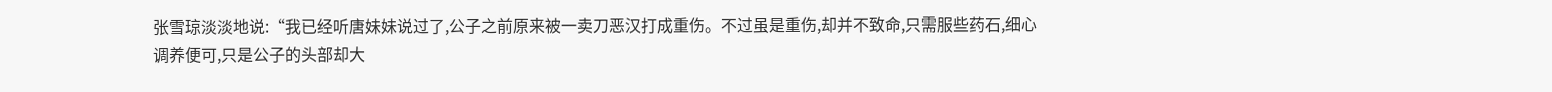张雪琼淡淡地说:“我已经听唐妹妹说过了,公子之前原来被一卖刀恶汉打成重伤。不过虽是重伤,却并不致命,只需服些药石,细心调养便可,只是公子的头部却大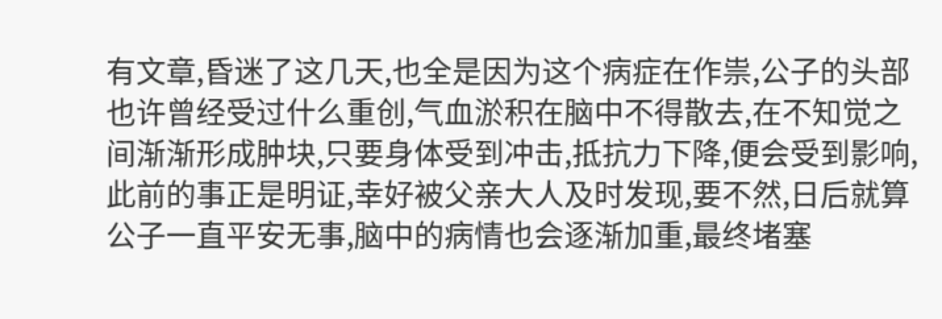有文章,昏迷了这几天,也全是因为这个病症在作祟,公子的头部也许曾经受过什么重创,气血淤积在脑中不得散去,在不知觉之间渐渐形成肿块,只要身体受到冲击,抵抗力下降,便会受到影响,此前的事正是明证,幸好被父亲大人及时发现,要不然,日后就算公子一直平安无事,脑中的病情也会逐渐加重,最终堵塞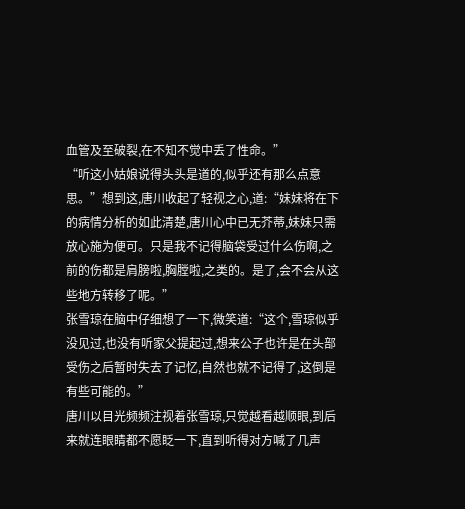血管及至破裂,在不知不觉中丢了性命。”
“听这小姑娘说得头头是道的,似乎还有那么点意思。”想到这,唐川收起了轻视之心,道:“妹妹将在下的病情分析的如此清楚,唐川心中已无芥蒂,妹妹只需放心施为便可。只是我不记得脑袋受过什么伤啊,之前的伤都是肩膀啦,胸膛啦,之类的。是了,会不会从这些地方转移了呢。”
张雪琼在脑中仔细想了一下,微笑道:“这个,雪琼似乎没见过,也没有听家父提起过,想来公子也许是在头部受伤之后暂时失去了记忆,自然也就不记得了,这倒是有些可能的。”
唐川以目光频频注视着张雪琼,只觉越看越顺眼,到后来就连眼睛都不愿眨一下,直到听得对方喊了几声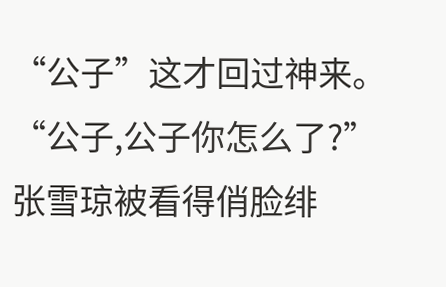“公子”这才回过神来。
“公子,公子你怎么了?”张雪琼被看得俏脸绯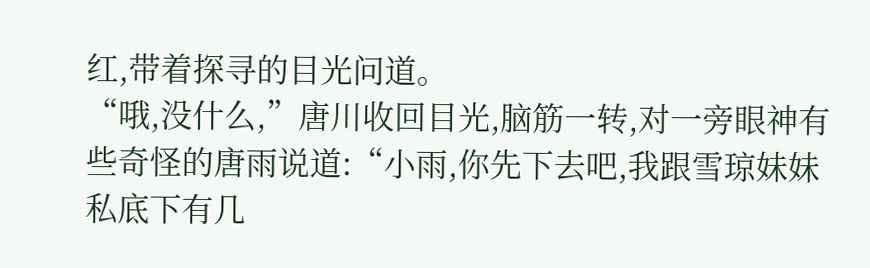红,带着探寻的目光问道。
“哦,没什么,”唐川收回目光,脑筋一转,对一旁眼神有些奇怪的唐雨说道:“小雨,你先下去吧,我跟雪琼妹妹私底下有几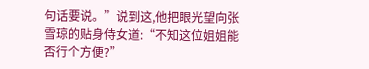句话要说。”说到这,他把眼光望向张雪琼的贴身侍女道:“不知这位姐姐能否行个方便?”